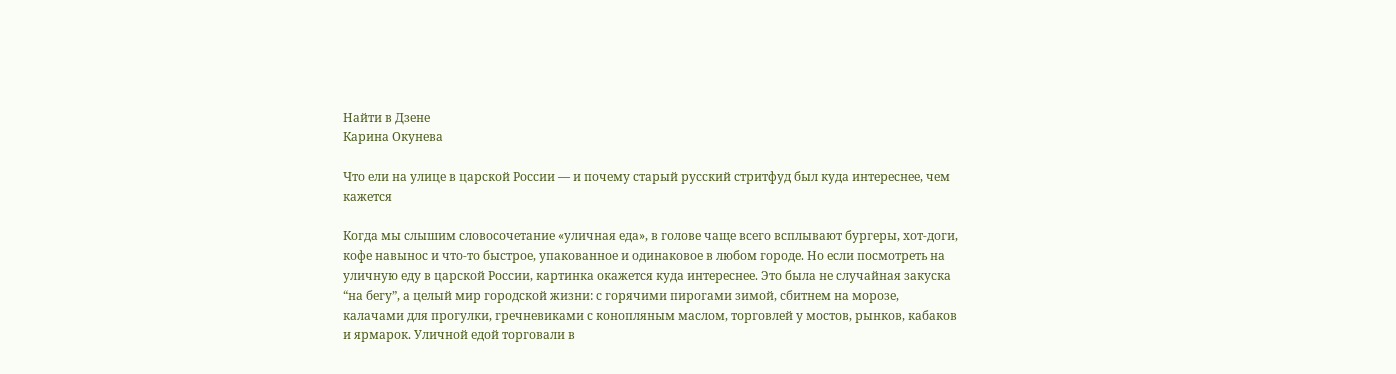Найти в Дзене
Карина Окунева

Что ели на улице в царской России — и почему старый русский стритфуд был куда интереснее, чем кажется

Когда мы слышим словосочетание «уличная еда», в голове чаще всего всплывают бургеры, хот-доги, кофе навынос и что-то быстрое, упакованное и одинаковое в любом городе. Но если посмотреть на уличную еду в царской России, картинка окажется куда интереснее. Это была не случайная закуска “на бегу”, а целый мир городской жизни: с горячими пирогами зимой, сбитнем на морозе, калачами для прогулки, гречневиками с конопляным маслом, торговлей у мостов, рынков, кабаков и ярмарок. Уличной едой торговали в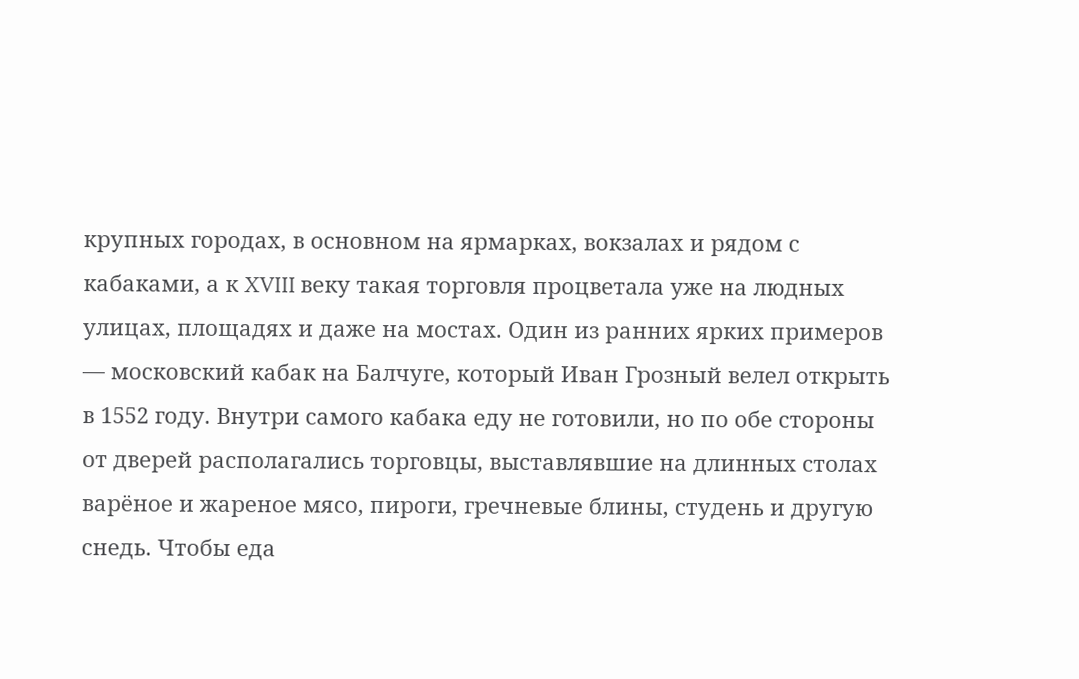крупных городах, в основном на ярмарках, вокзалах и рядом с кабаками, а к XVIII веку такая торговля процветала уже на людных улицах, площадях и даже на мостах. Один из ранних ярких примеров — московский кабак на Балчуге, который Иван Грозный велел открыть в 1552 году. Внутри самого кабака еду не готовили, но по обе стороны от дверей располагались торговцы, выставлявшие на длинных столах варёное и жареное мясо, пироги, гречневые блины, студень и другую снедь. Чтобы еда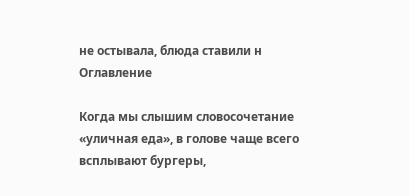не остывала, блюда ставили н
Оглавление

Когда мы слышим словосочетание «уличная еда», в голове чаще всего всплывают бургеры,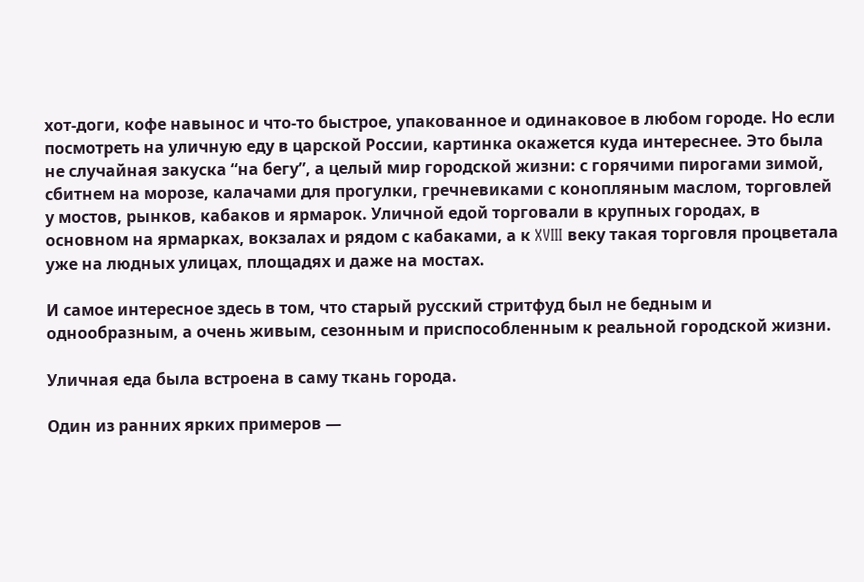хот-доги, кофе навынос и что-то быстрое, упакованное и одинаковое в любом городе. Но если посмотреть на уличную еду в царской России, картинка окажется куда интереснее. Это была не случайная закуска “на бегу”, а целый мир городской жизни: с горячими пирогами зимой, сбитнем на морозе, калачами для прогулки, гречневиками с конопляным маслом, торговлей у мостов, рынков, кабаков и ярмарок. Уличной едой торговали в крупных городах, в основном на ярмарках, вокзалах и рядом с кабаками, а к XVIII веку такая торговля процветала уже на людных улицах, площадях и даже на мостах.

И самое интересное здесь в том, что старый русский стритфуд был не бедным и однообразным, а очень живым, сезонным и приспособленным к реальной городской жизни.

Уличная еда была встроена в саму ткань города.

Один из ранних ярких примеров —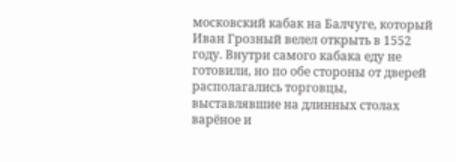московский кабак на Балчуге, который Иван Грозный велел открыть в 1552 году. Внутри самого кабака еду не готовили, но по обе стороны от дверей располагались торговцы, выставлявшие на длинных столах варёное и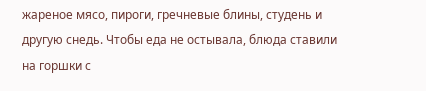жареное мясо, пироги, гречневые блины, студень и другую снедь. Чтобы еда не остывала, блюда ставили на горшки с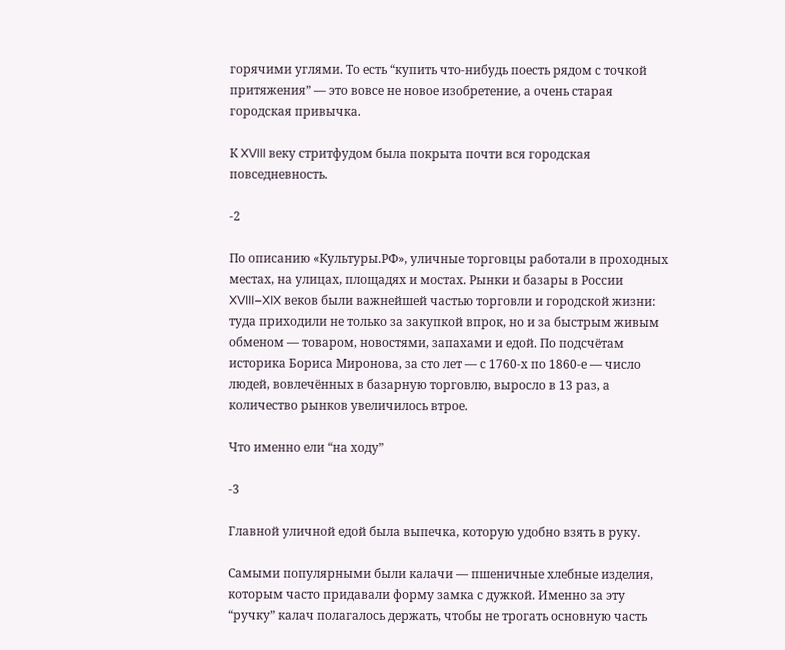горячими углями. То есть “купить что-нибудь поесть рядом с точкой притяжения” — это вовсе не новое изобретение, а очень старая городская привычка.

К XVIII веку стритфудом была покрыта почти вся городская повседневность.

-2

По описанию «Культуры.РФ», уличные торговцы работали в проходных местах, на улицах, площадях и мостах. Рынки и базары в России XVIII–XIX веков были важнейшей частью торговли и городской жизни: туда приходили не только за закупкой впрок, но и за быстрым живым обменом — товаром, новостями, запахами и едой. По подсчётам историка Бориса Миронова, за сто лет — с 1760-х по 1860-е — число людей, вовлечённых в базарную торговлю, выросло в 13 раз, а количество рынков увеличилось втрое.

Что именно ели “на ходу”

-3

Главной уличной едой была выпечка, которую удобно взять в руку.

Самыми популярными были калачи — пшеничные хлебные изделия, которым часто придавали форму замка с дужкой. Именно за эту “ручку” калач полагалось держать, чтобы не трогать основную часть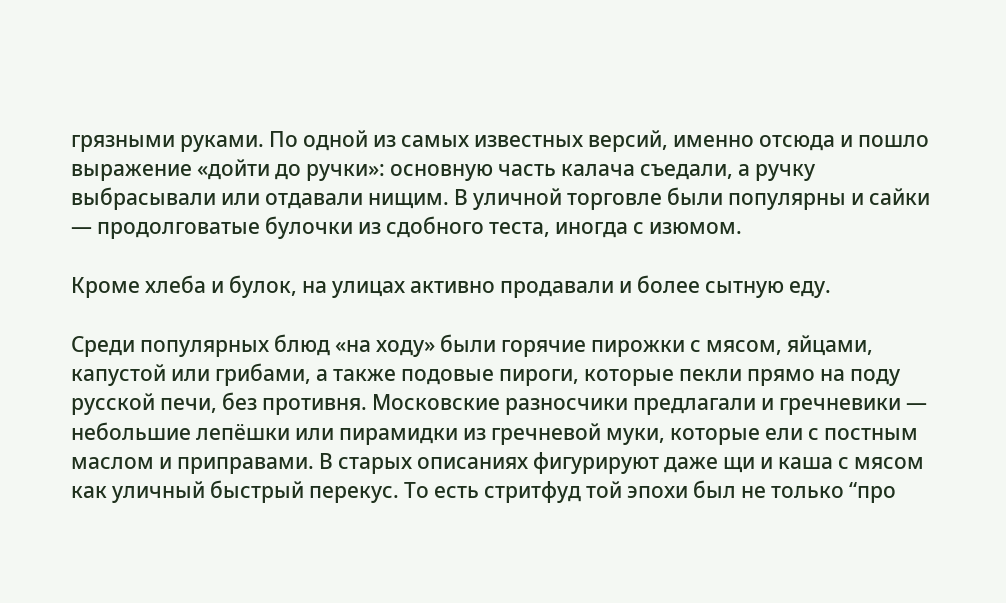грязными руками. По одной из самых известных версий, именно отсюда и пошло выражение «дойти до ручки»: основную часть калача съедали, а ручку выбрасывали или отдавали нищим. В уличной торговле были популярны и сайки — продолговатые булочки из сдобного теста, иногда с изюмом.

Кроме хлеба и булок, на улицах активно продавали и более сытную еду.

Среди популярных блюд «на ходу» были горячие пирожки с мясом, яйцами, капустой или грибами, а также подовые пироги, которые пекли прямо на поду русской печи, без противня. Московские разносчики предлагали и гречневики — небольшие лепёшки или пирамидки из гречневой муки, которые ели с постным маслом и приправами. В старых описаниях фигурируют даже щи и каша с мясом как уличный быстрый перекус. То есть стритфуд той эпохи был не только “про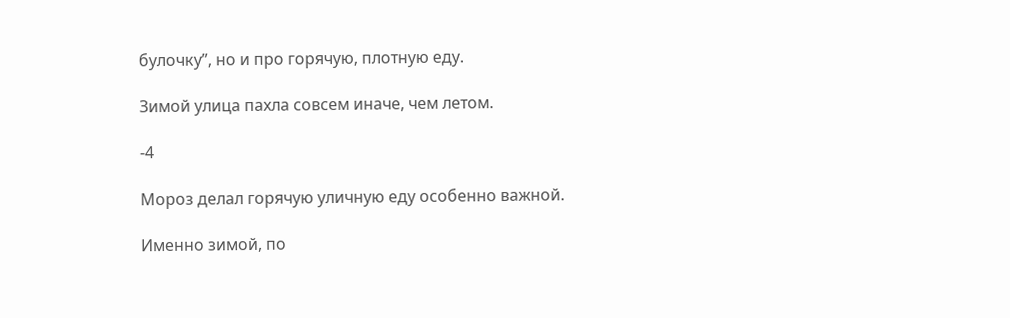булочку”, но и про горячую, плотную еду.

Зимой улица пахла совсем иначе, чем летом.

-4

Мороз делал горячую уличную еду особенно важной.

Именно зимой, по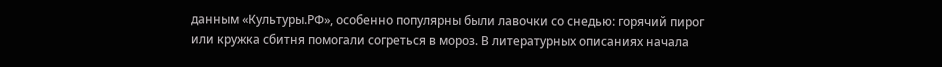данным «Культуры.РФ», особенно популярны были лавочки со снедью: горячий пирог или кружка сбитня помогали согреться в мороз. В литературных описаниях начала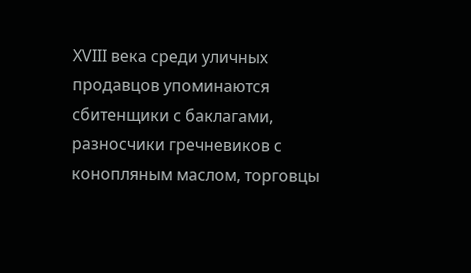XVIII века среди уличных продавцов упоминаются сбитенщики с баклагами, разносчики гречневиков с конопляным маслом, торговцы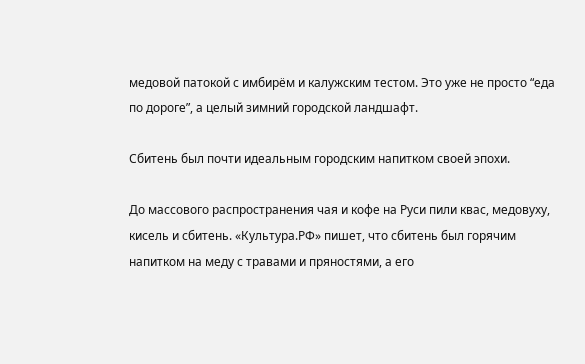медовой патокой с имбирём и калужским тестом. Это уже не просто “еда по дороге”, а целый зимний городской ландшафт.

Сбитень был почти идеальным городским напитком своей эпохи.

До массового распространения чая и кофе на Руси пили квас, медовуху, кисель и сбитень. «Культура.РФ» пишет, что сбитень был горячим напитком на меду с травами и пряностями, а его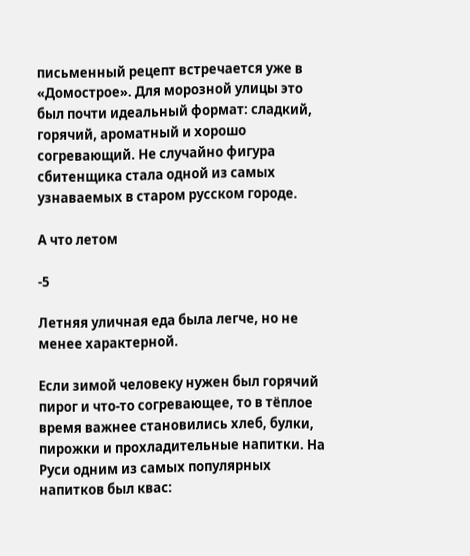письменный рецепт встречается уже в «Домострое». Для морозной улицы это был почти идеальный формат: сладкий, горячий, ароматный и хорошо согревающий. Не случайно фигура сбитенщика стала одной из самых узнаваемых в старом русском городе.

А что летом

-5

Летняя уличная еда была легче, но не менее характерной.

Если зимой человеку нужен был горячий пирог и что-то согревающее, то в тёплое время важнее становились хлеб, булки, пирожки и прохладительные напитки. На Руси одним из самых популярных напитков был квас: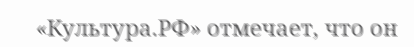«Культура.РФ» отмечает, что он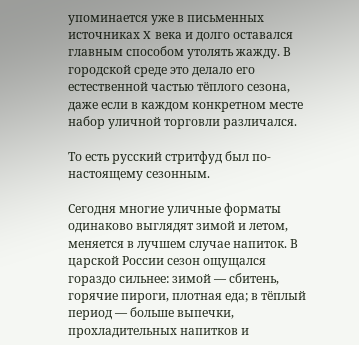упоминается уже в письменных источниках X века и долго оставался главным способом утолять жажду. В городской среде это делало его естественной частью тёплого сезона, даже если в каждом конкретном месте набор уличной торговли различался.

То есть русский стритфуд был по-настоящему сезонным.

Сегодня многие уличные форматы одинаково выглядят зимой и летом, меняется в лучшем случае напиток. В царской России сезон ощущался гораздо сильнее: зимой — сбитень, горячие пироги, плотная еда; в тёплый период — больше выпечки, прохладительных напитков и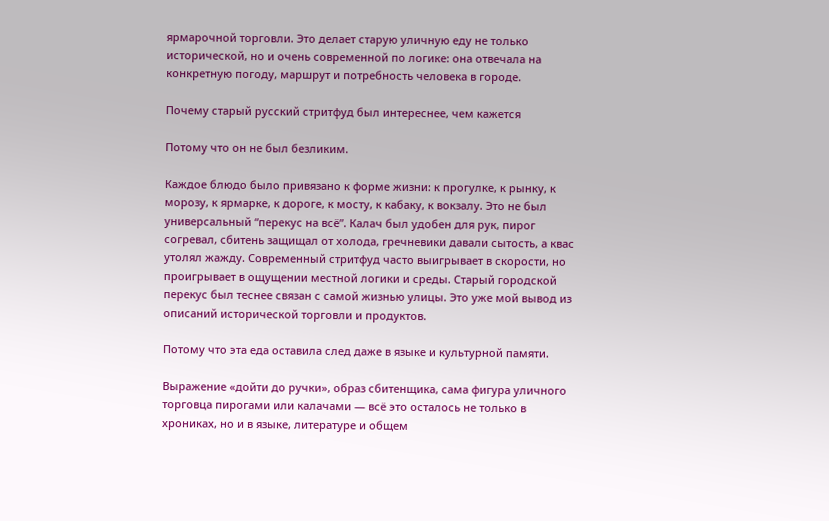ярмарочной торговли. Это делает старую уличную еду не только исторической, но и очень современной по логике: она отвечала на конкретную погоду, маршрут и потребность человека в городе.

Почему старый русский стритфуд был интереснее, чем кажется

Потому что он не был безликим.

Каждое блюдо было привязано к форме жизни: к прогулке, к рынку, к морозу, к ярмарке, к дороге, к мосту, к кабаку, к вокзалу. Это не был универсальный “перекус на всё”. Калач был удобен для рук, пирог согревал, сбитень защищал от холода, гречневики давали сытость, а квас утолял жажду. Современный стритфуд часто выигрывает в скорости, но проигрывает в ощущении местной логики и среды. Старый городской перекус был теснее связан с самой жизнью улицы. Это уже мой вывод из описаний исторической торговли и продуктов.

Потому что эта еда оставила след даже в языке и культурной памяти.

Выражение «дойти до ручки», образ сбитенщика, сама фигура уличного торговца пирогами или калачами — всё это осталось не только в хрониках, но и в языке, литературе и общем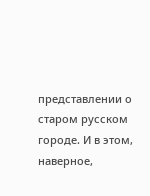представлении о старом русском городе. И в этом, наверное,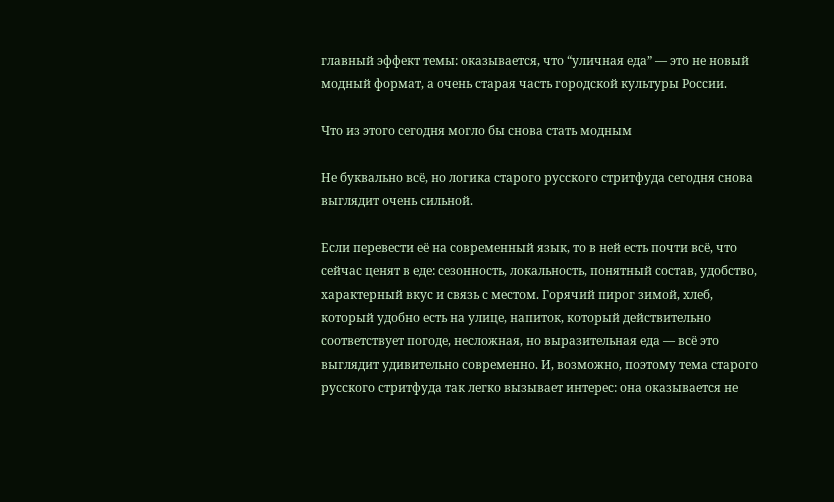главный эффект темы: оказывается, что “уличная еда” — это не новый модный формат, а очень старая часть городской культуры России.

Что из этого сегодня могло бы снова стать модным

Не буквально всё, но логика старого русского стритфуда сегодня снова выглядит очень сильной.

Если перевести её на современный язык, то в ней есть почти всё, что сейчас ценят в еде: сезонность, локальность, понятный состав, удобство, характерный вкус и связь с местом. Горячий пирог зимой, хлеб, который удобно есть на улице, напиток, который действительно соответствует погоде, несложная, но выразительная еда — всё это выглядит удивительно современно. И, возможно, поэтому тема старого русского стритфуда так легко вызывает интерес: она оказывается не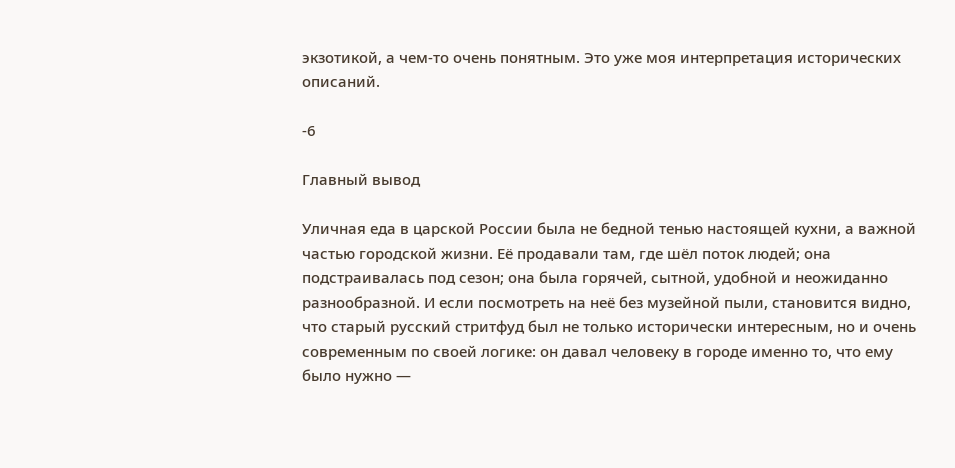экзотикой, а чем-то очень понятным. Это уже моя интерпретация исторических описаний.

-6

Главный вывод

Уличная еда в царской России была не бедной тенью настоящей кухни, а важной частью городской жизни. Её продавали там, где шёл поток людей; она подстраивалась под сезон; она была горячей, сытной, удобной и неожиданно разнообразной. И если посмотреть на неё без музейной пыли, становится видно, что старый русский стритфуд был не только исторически интересным, но и очень современным по своей логике: он давал человеку в городе именно то, что ему было нужно —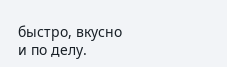быстро, вкусно и по делу.